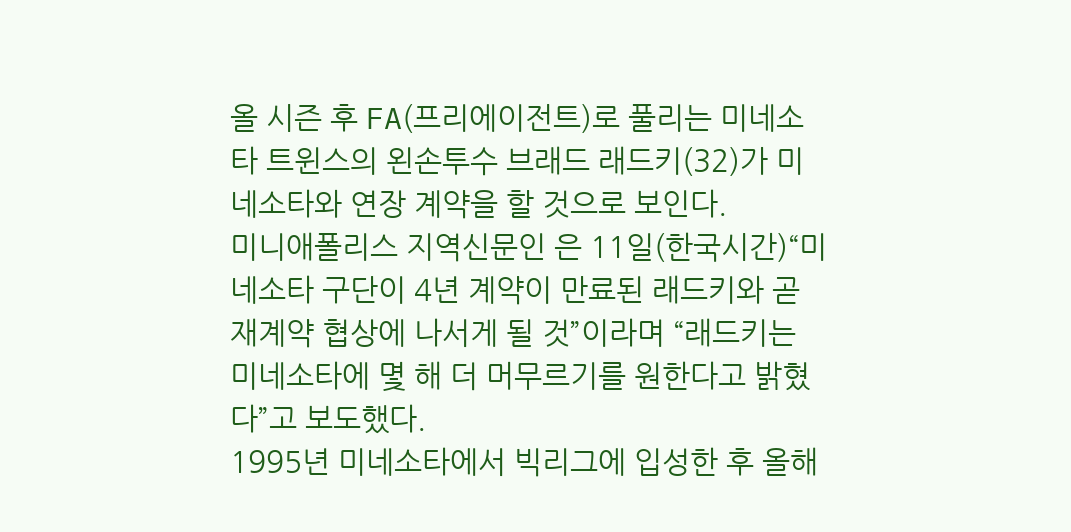올 시즌 후 FA(프리에이전트)로 풀리는 미네소타 트윈스의 왼손투수 브래드 래드키(32)가 미네소타와 연장 계약을 할 것으로 보인다.
미니애폴리스 지역신문인 은 11일(한국시간)“미네소타 구단이 4년 계약이 만료된 래드키와 곧 재계약 협상에 나서게 될 것”이라며 “래드키는 미네소타에 몇 해 더 머무르기를 원한다고 밝혔다”고 보도했다.
1995년 미네소타에서 빅리그에 입성한 후 올해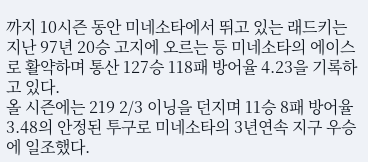까지 10시즌 동안 미네소타에서 뛰고 있는 래드키는 지난 97년 20승 고지에 오르는 등 미네소타의 에이스로 활약하며 통산 127승 118패 방어율 4.23을 기록하고 있다.
올 시즌에는 219 2/3 이닝을 던지며 11승 8패 방어율 3.48의 안정된 투구로 미네소타의 3년연속 지구 우승에 일조했다.